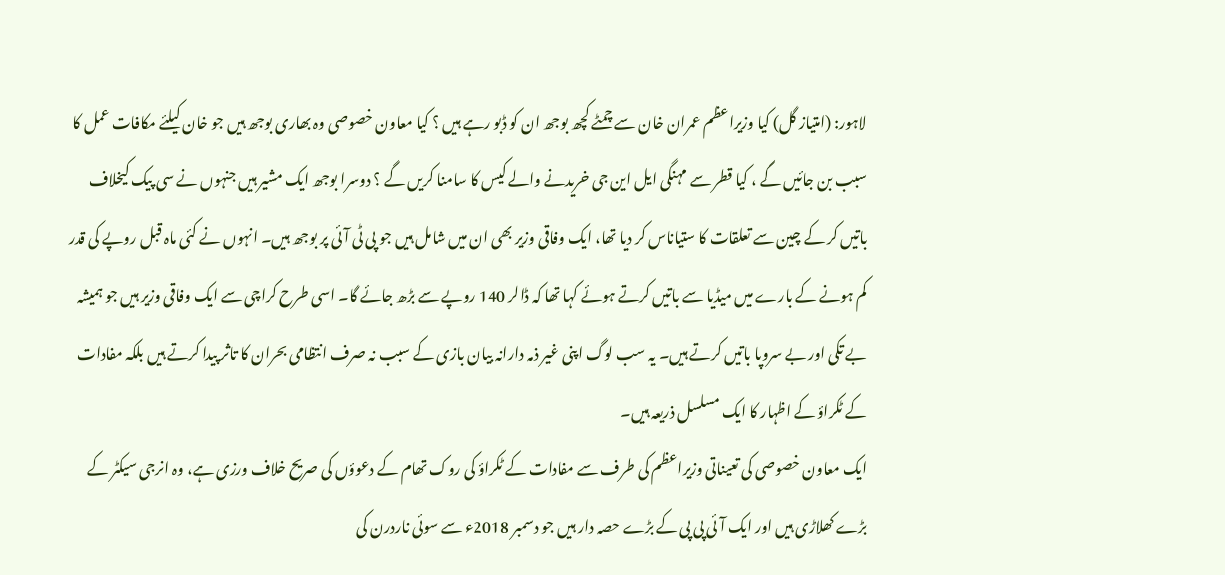لاہور: (امتیاز گل) کیا وزیراعظم عمران خان سے چمٹے کچھ بوجھ ان کو ڈبو رہے ہیں ؟ کیا معاون خصوصی وہ بھاری بوجھ ہیں جو خان کیلئے مکافات عمل کا سبب بن جائیں گے ، کیا قطر سے مہنگی ایل این جی خریدنے والے کیس کا سامنا کریں گے ؟ دوسرا بوجھ ایک مشیر ہیں جنہوں نے سی پیک کیخلاف باتیں کر کے چین سے تعلقات کا ستیاناس کر دیا تھا، ایک وفاقی وزیر بھی ان میں شامل ہیں جو پی ٹی آئی پر بوجھ ہیں۔ انہوں نے کئی ماہ قبل روپے کی قدر کم ہونے کے بارے میں میڈیا سے باتیں کرتے ہوئے کہا تھا کہ ڈالر 140 روپے سے بڑھ جائے گا۔ اسی طرح کراچی سے ایک وفاقی وزیر ہیں جو ہمیشہ بے تکی اور بے سروپا باتیں کرتے ہیں۔ یہ سب لوگ اپنی غیر ذمہ دارانہ بیان بازی کے سبب نہ صرف انتظامی بحران کا تاثر پیدا کرتے ہیں بلکہ مفادات کے ٹکراؤ کے اظہار کا ایک مسلسل ذریعہ ہیں۔
ایک معاون خصوصی کی تعیناتی وزیراعظم کی طرف سے مفادات کے ٹکراؤ کی روک تھام کے دعوؤں کی صریح خلاف ورزی ہے، وہ انرجی سیکٹر کے بڑے کھلاڑی ہیں اور ایک آئی پی پی کے بڑے حصہ دار ہیں جو دسمبر 2018ء سے سوئی ناردرن کی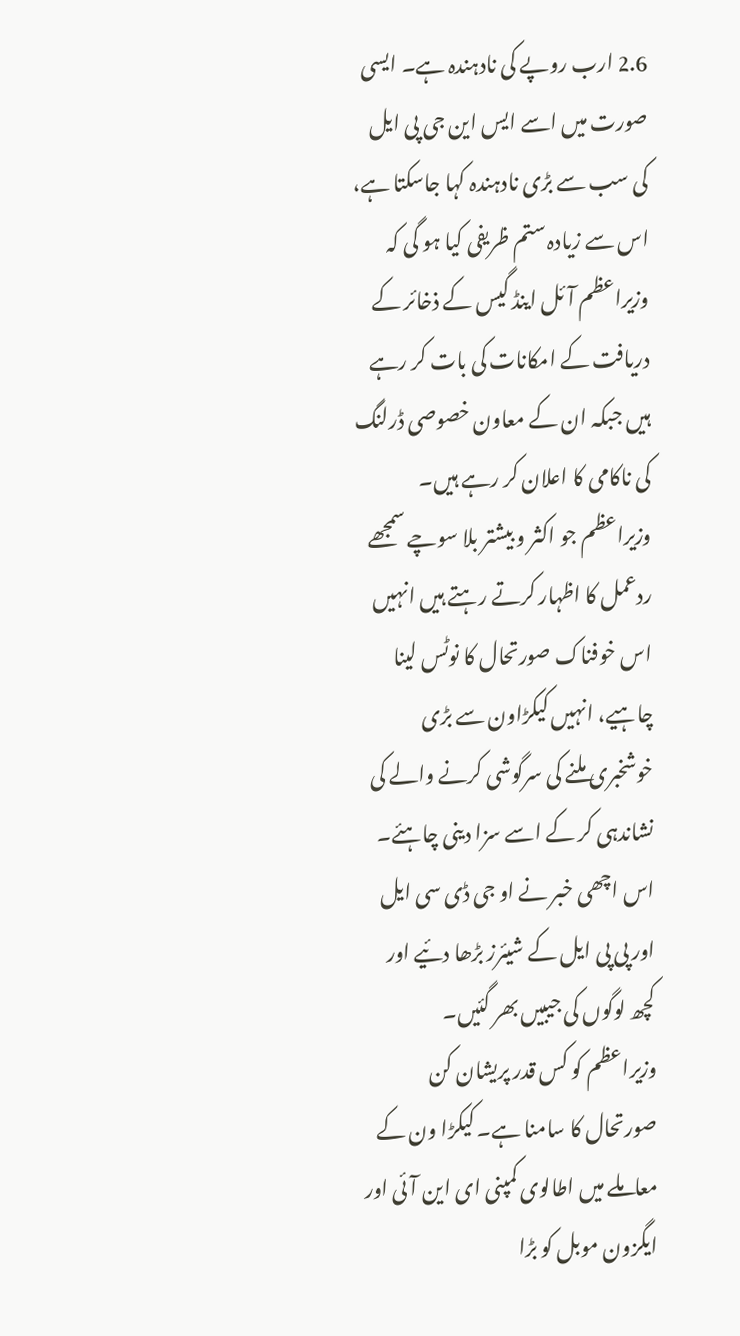2.6 ارب روپے کی نادہندہ ہے۔ ایسی صورت میں اسے ایس این جی پی ایل کی سب سے بڑی نادہندہ کہا جاسکتا ہے، اس سے زیادہ ستم ظریفی کیا ہو گی کہ وزیراعظم آئل اینڈ گیس کے ذخائر کے دریافت کے امکانات کی بات کر رہے ہیں جبکہ ان کے معاون خصوصی ڈرلنگ کی ناکامی کا اعلان کر رہے ہیں۔ وزیراعظم جو اکثر و بیشتر بلا سوچے سمجھے ردعمل کا اظہار کرتے رہتے ہیں انہیں اس خوفناک صورتحال کا نوٹس لینا چاہیے، انہیں کیکڑاون سے بڑی خوشخبری ملنے کی سرگوشی کرنے والے کی نشاندہی کر کے اسے سزا دینی چاہئے۔ اس اچھی خبر نے او جی ڈی سی ایل اور پی پی ایل کے شیئرز بڑھا دئیے اور کچھ لوگوں کی جیبیں بھر گئیں۔
وزیراعظم کو کس قدر پریشان کن صورتحال کا سامنا ہے۔ کیکڑا ون کے معاملے میں اطالوی کمپنی ای این آئی اور ایگزون موبل کو بڑا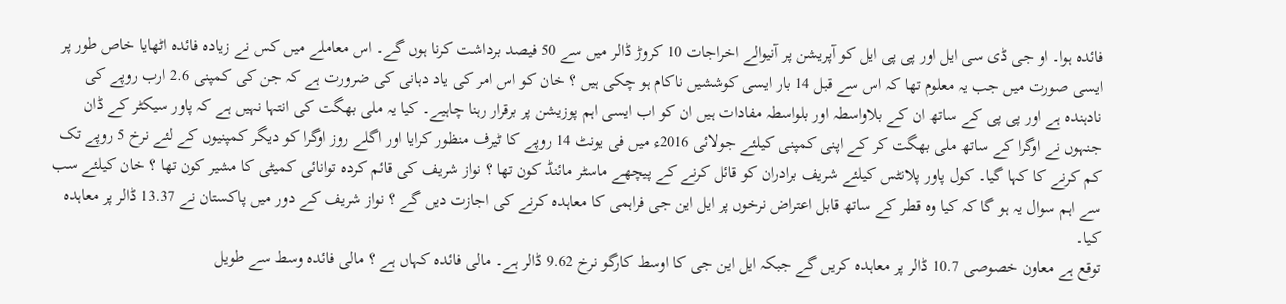فائدہ ہوا۔ او جی ڈی سی ایل اور پی پی ایل کو آپریشن پر آنیوالے اخراجات 10 کروڑ ڈالر میں سے 50 فیصد برداشت کرنا ہوں گے۔ اس معاملے میں کس نے زیادہ فائدہ اٹھایا خاص طور پر ایسی صورت میں جب یہ معلوم تھا کہ اس سے قبل 14 بار ایسی کوششیں ناکام ہو چکی ہیں ؟ خان کو اس امر کی یاد دہانی کی ضرورت ہے کہ جن کی کمپنی 2.6 ارب روپے کی نادہندہ ہے اور پی پی کے ساتھ ان کے بلاواسطہ اور بلواسطہ مفادات ہیں ان کو اب ایسی اہم پوزیشن پر برقرار رہنا چاہیے۔ کیا یہ ملی بھگت کی انتہا نہیں ہے کہ پاور سیکٹر کے ڈان جنہوں نے اوگرا کے ساتھ ملی بھگت کر کے اپنی کمپنی کیلئے جولائی 2016ء میں فی یونٹ 14 روپے کا ٹیرف منظور کرایا اور اگلے روز اوگرا کو دیگر کمپنیوں کے لئے نرخ 5 روپے تک کم کرنے کا کہا گیا۔ کول پاور پلانٹس کیلئے شریف برادران کو قائل کرنے کے پیچھے ماسٹر مائنڈ کون تھا ؟ نواز شریف کی قائم کردہ توانائی کمیٹی کا مشیر کون تھا ؟ خان کیلئے سب سے اہم سوال یہ ہو گا کہ کیا وہ قطر کے ساتھ قابل اعتراض نرخوں پر ایل این جی فراہمی کا معاہدہ کرنے کی اجازت دیں گے ؟ نواز شریف کے دور میں پاکستان نے 13.37 ڈالر پر معاہدہ کیا۔
توقع ہے معاون خصوصی 10.7 ڈالر پر معاہدہ کریں گے جبکہ ایل این جی کا اوسط کارگو نرخ 9.62 ڈالر ہے۔ مالی فائدہ کہاں ہے ؟ مالی فائدہ وسط سے طویل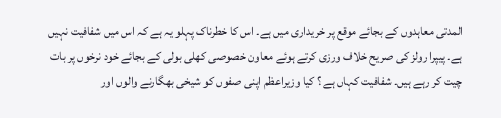المدتی معاہدوں کے بجائے موقع پر خریداری میں ہے۔ اس کا خطرناک پہلو یہ ہے کہ اس میں شفافیت نہیں ہے۔ پیپرا رولز کی صریح خلاف ورزی کرتے ہوئے معاون خصوصی کھلی بولی کے بجائے خود نرخوں پر بات چیت کر رہے ہیں۔ شفافیت کہاں ہے ؟ کیا وزیراعظم اپنی صفوں کو شیخی بھگارنے والوں اور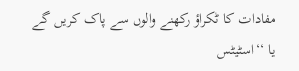مفادات کا ٹکراؤ رکھنے والوں سے پاک کریں گے یا ‘‘اسٹیٹس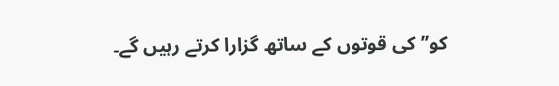کو’’ کی قوتوں کے ساتھ گزارا کرتے رہیں گے۔